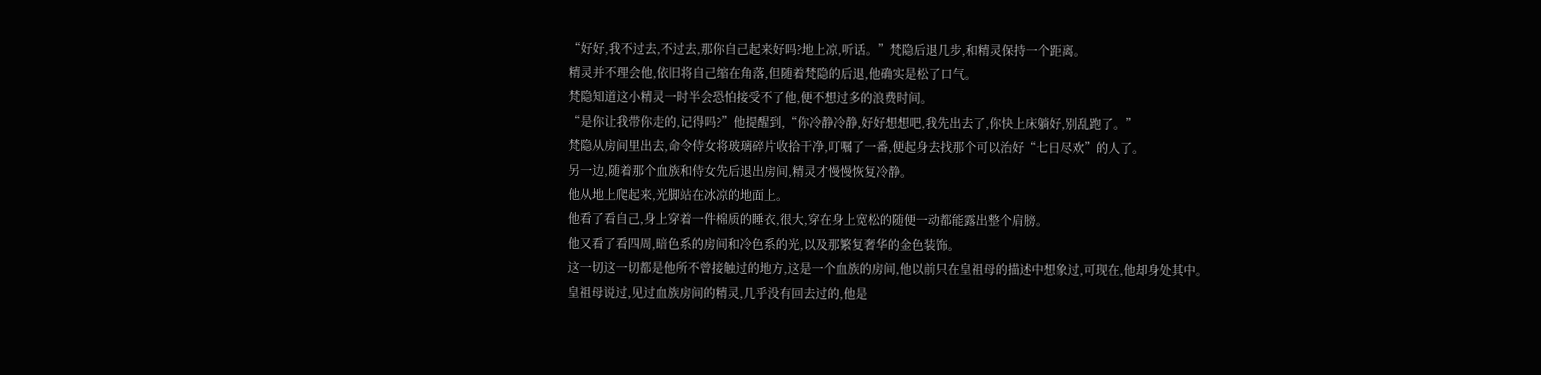“好好,我不过去,不过去,那你自己起来好吗?地上凉,听话。”梵隐后退几步,和精灵保持一个距离。
精灵并不理会他,依旧将自己缩在角落,但随着梵隐的后退,他确实是松了口气。
梵隐知道这小精灵一时半会恐怕接受不了他,便不想过多的浪费时间。
“是你让我带你走的,记得吗?”他提醒到,“你冷静冷静,好好想想吧,我先出去了,你快上床躺好,别乱跑了。”
梵隐从房间里出去,命令侍女将玻璃碎片收拾干净,叮嘱了一番,便起身去找那个可以治好“七日尽欢”的人了。
另一边,随着那个血族和侍女先后退出房间,精灵才慢慢恢复冷静。
他从地上爬起来,光脚站在冰凉的地面上。
他看了看自己,身上穿着一件棉质的睡衣,很大,穿在身上宽松的随便一动都能露出整个肩膀。
他又看了看四周,暗色系的房间和冷色系的光,以及那繁复奢华的金色装饰。
这一切这一切都是他所不曾接触过的地方,这是一个血族的房间,他以前只在皇祖母的描述中想象过,可现在,他却身处其中。
皇祖母说过,见过血族房间的精灵,几乎没有回去过的,他是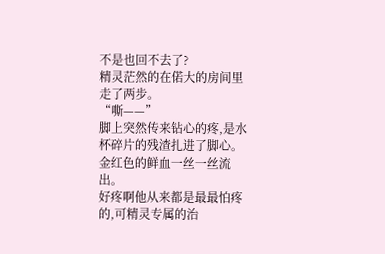不是也回不去了?
精灵茫然的在偌大的房间里走了两步。
“嘶——”
脚上突然传来钻心的疼,是水杯碎片的残渣扎进了脚心。
金红色的鲜血一丝一丝流出。
好疼啊他从来都是最最怕疼的,可精灵专属的治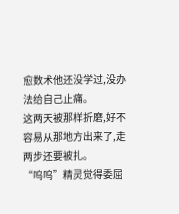愈数术他还没学过,没办法给自己止痛。
这两天被那样折磨,好不容易从那地方出来了,走两步还要被扎。
“呜呜”精灵觉得委屈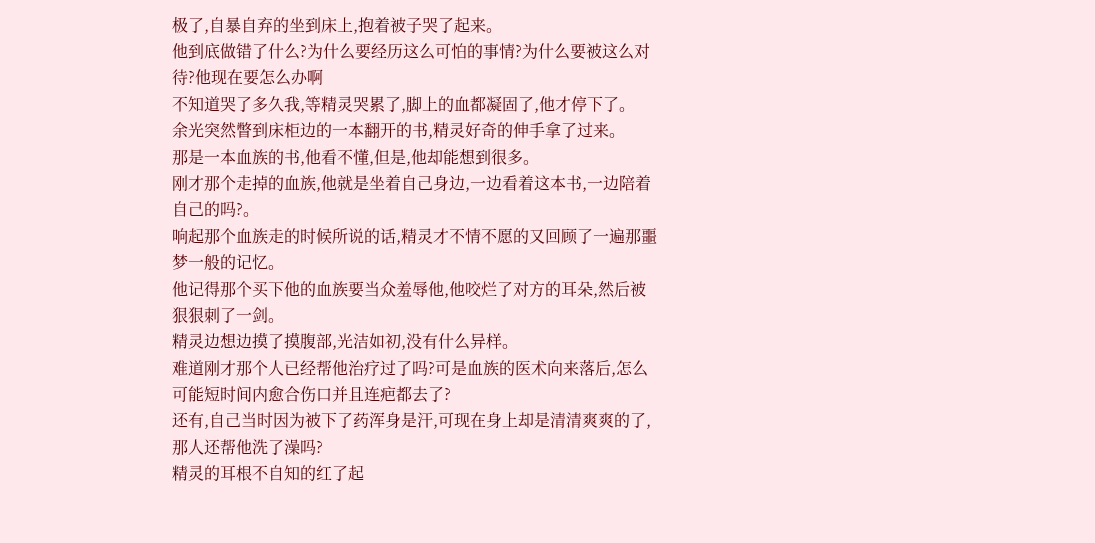极了,自暴自弃的坐到床上,抱着被子哭了起来。
他到底做错了什么?为什么要经历这么可怕的事情?为什么要被这么对待?他现在要怎么办啊
不知道哭了多久我,等精灵哭累了,脚上的血都凝固了,他才停下了。
余光突然瞥到床柜边的一本翻开的书,精灵好奇的伸手拿了过来。
那是一本血族的书,他看不懂,但是,他却能想到很多。
刚才那个走掉的血族,他就是坐着自己身边,一边看着这本书,一边陪着自己的吗?。
响起那个血族走的时候所说的话,精灵才不情不愿的又回顾了一遍那噩梦一般的记忆。
他记得那个买下他的血族要当众羞辱他,他咬烂了对方的耳朵,然后被狠狠刺了一剑。
精灵边想边摸了摸腹部,光洁如初,没有什么异样。
难道刚才那个人已经帮他治疗过了吗?可是血族的医术向来落后,怎么可能短时间内愈合伤口并且连疤都去了?
还有,自己当时因为被下了药浑身是汗,可现在身上却是清清爽爽的了,那人还帮他洗了澡吗?
精灵的耳根不自知的红了起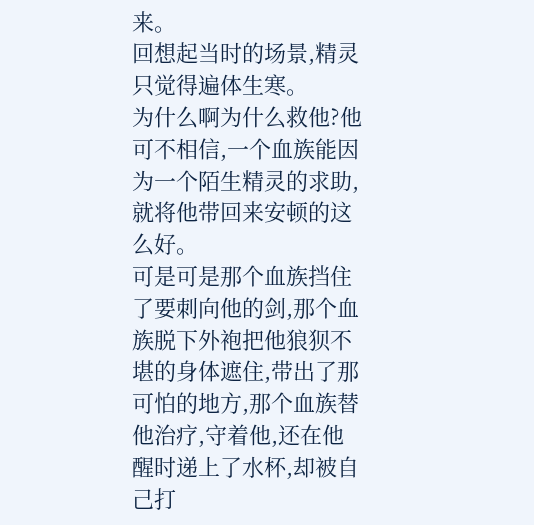来。
回想起当时的场景,精灵只觉得遍体生寒。
为什么啊为什么救他?他可不相信,一个血族能因为一个陌生精灵的求助,就将他带回来安顿的这么好。
可是可是那个血族挡住了要刺向他的剑,那个血族脱下外袍把他狼狈不堪的身体遮住,带出了那可怕的地方,那个血族替他治疗,守着他,还在他醒时递上了水杯,却被自己打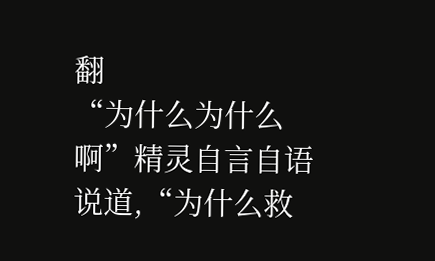翻
“为什么为什么啊”精灵自言自语说道,“为什么救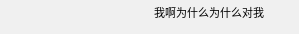我啊为什么为什么对我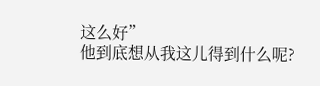这么好”
他到底想从我这儿得到什么呢?